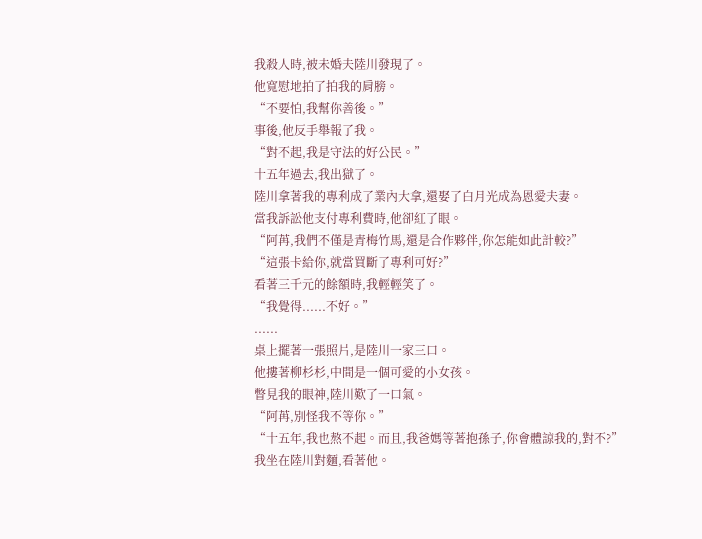我殺人時,被未婚夫陸川發現了。
他寬慰地拍了拍我的肩膀。
“不要怕,我幫你善後。”
事後,他反手舉報了我。
“對不起,我是守法的好公民。”
十五年過去,我出獄了。
陸川拿著我的專利成了業內大拿,還娶了白月光成為恩愛夫妻。
當我訴訟他支付專利費時,他卻紅了眼。
“阿苒,我們不僅是青梅竹馬,還是合作夥伴,你怎能如此計較?”
“這張卡給你,就當買斷了專利可好?”
看著三千元的餘額時,我輕輕笑了。
“我覺得......不好。”
......
桌上擺著一張照片,是陸川一家三口。
他摟著柳杉杉,中間是一個可愛的小女孩。
瞥見我的眼神,陸川歎了一口氣。
“阿苒,別怪我不等你。”
“十五年,我也熬不起。而且,我爸媽等著抱孫子,你會體諒我的,對不?”
我坐在陸川對麵,看著他。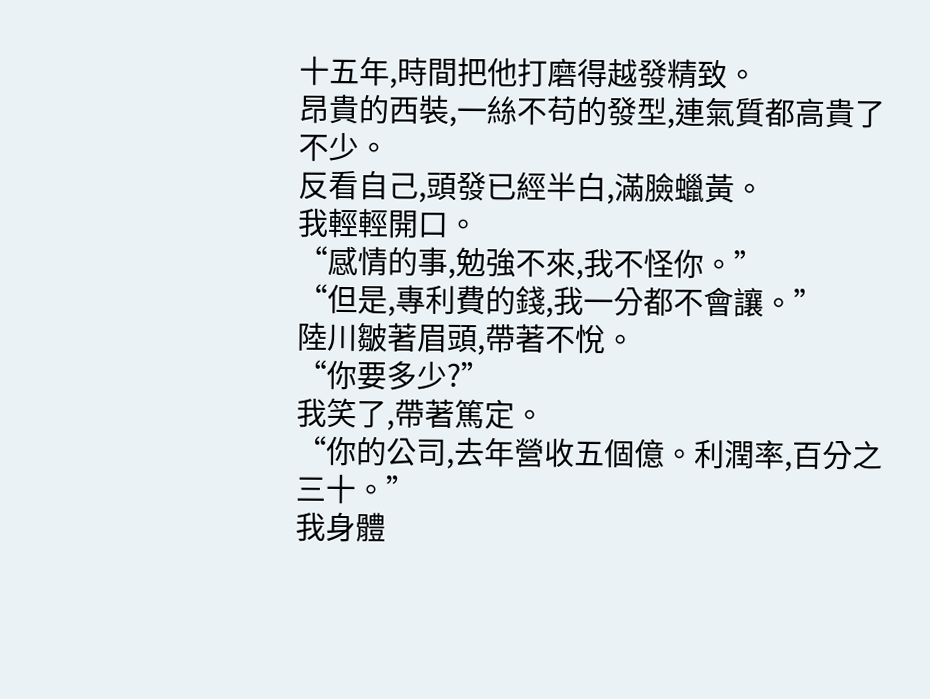十五年,時間把他打磨得越發精致。
昂貴的西裝,一絲不苟的發型,連氣質都高貴了不少。
反看自己,頭發已經半白,滿臉蠟黃。
我輕輕開口。
“感情的事,勉強不來,我不怪你。”
“但是,專利費的錢,我一分都不會讓。”
陸川皺著眉頭,帶著不悅。
“你要多少?”
我笑了,帶著篤定。
“你的公司,去年營收五個億。利潤率,百分之三十。”
我身體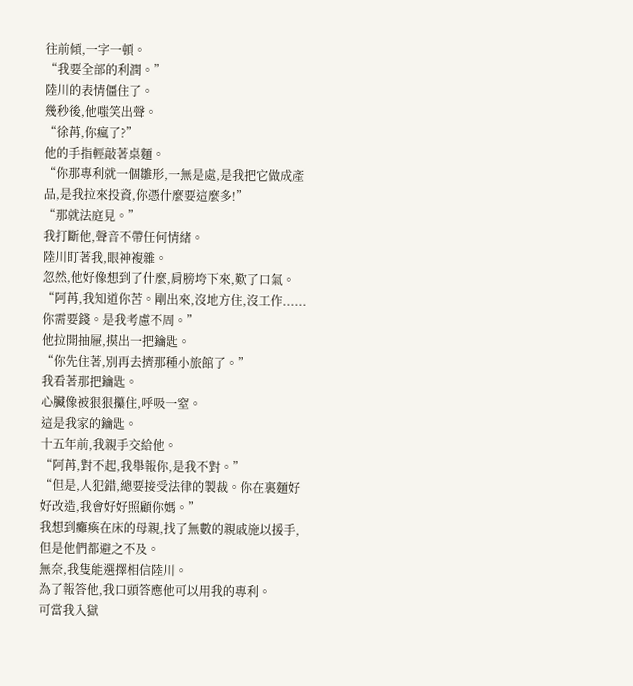往前傾,一字一頓。
“我要全部的利潤。”
陸川的表情僵住了。
幾秒後,他嗤笑出聲。
“徐苒,你瘋了?”
他的手指輕敲著桌麵。
“你那專利就一個雛形,一無是處,是我把它做成產品,是我拉來投資,你憑什麼要這麼多!”
“那就法庭見。”
我打斷他,聲音不帶任何情緒。
陸川盯著我,眼神複雜。
忽然,他好像想到了什麼,肩膀垮下來,歎了口氣。
“阿苒,我知道你苦。剛出來,沒地方住,沒工作......你需要錢。是我考慮不周。”
他拉開抽屜,摸出一把鑰匙。
“你先住著,別再去擠那種小旅館了。”
我看著那把鑰匙。
心臟像被狠狠攥住,呼吸一窒。
這是我家的鑰匙。
十五年前,我親手交給他。
“阿苒,對不起,我舉報你,是我不對。”
“但是,人犯錯,總要接受法律的製裁。你在裏麵好好改造,我會好好照顧你媽。”
我想到癱瘓在床的母親,找了無數的親戚施以援手,但是他們都避之不及。
無奈,我隻能選擇相信陸川。
為了報答他,我口頭答應他可以用我的專利。
可當我入獄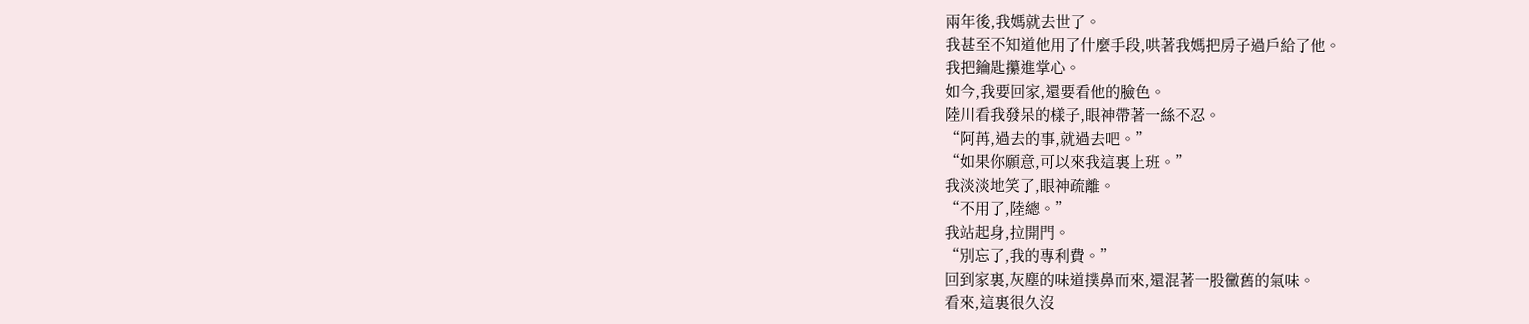兩年後,我媽就去世了。
我甚至不知道他用了什麼手段,哄著我媽把房子過戶給了他。
我把鑰匙攥進掌心。
如今,我要回家,還要看他的臉色。
陸川看我發呆的樣子,眼神帶著一絲不忍。
“阿苒,過去的事,就過去吧。”
“如果你願意,可以來我這裏上班。”
我淡淡地笑了,眼神疏離。
“不用了,陸總。”
我站起身,拉開門。
“別忘了,我的專利費。”
回到家裏,灰塵的味道撲鼻而來,還混著一股黴舊的氣味。
看來,這裏很久沒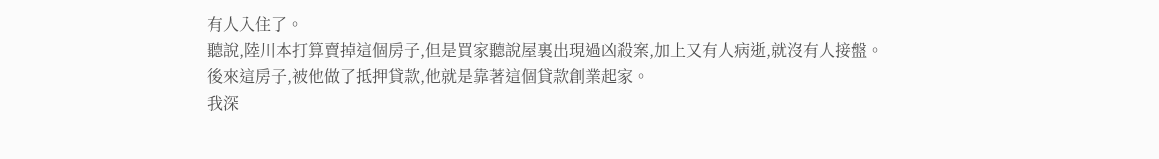有人入住了。
聽說,陸川本打算賣掉這個房子,但是買家聽說屋裏出現過凶殺案,加上又有人病逝,就沒有人接盤。
後來這房子,被他做了抵押貸款,他就是靠著這個貸款創業起家。
我深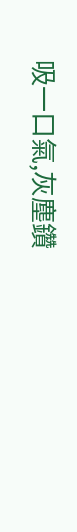吸一口氣,灰塵鑽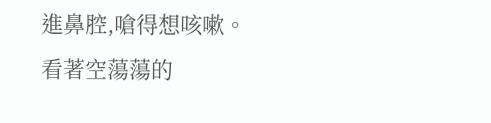進鼻腔,嗆得想咳嗽。
看著空蕩蕩的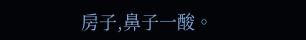房子,鼻子一酸。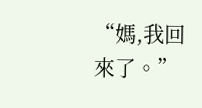“媽,我回來了。”